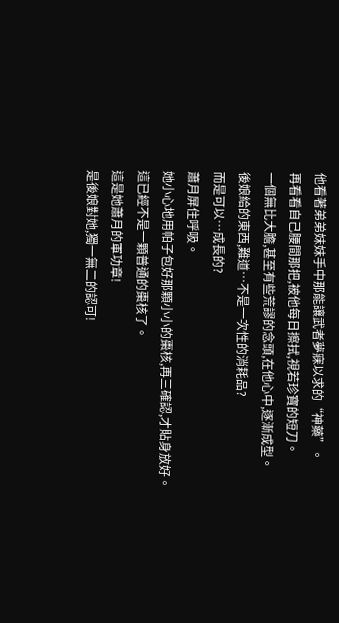他看著弟弟妹妹手中那能讓武者夢寐以求的“神藥”。
再看看自己腰間那把,被他每日擦拭,視若珍寶的短刀。
一個無比大膽,甚至有些荒謬的念頭,在他心中,逐漸成型。
後娘給的東西,難道…不是一次性的消耗品?
而是可以…成長的?
蕭月屏住呼吸。
她小心地用帕子包好那顆小小的棗核,再三確認,才貼身放好。
這已經不是一顆普通的棗核了。
這是她蕭月的軍功章!
是後娘對她,獨一無二的認可!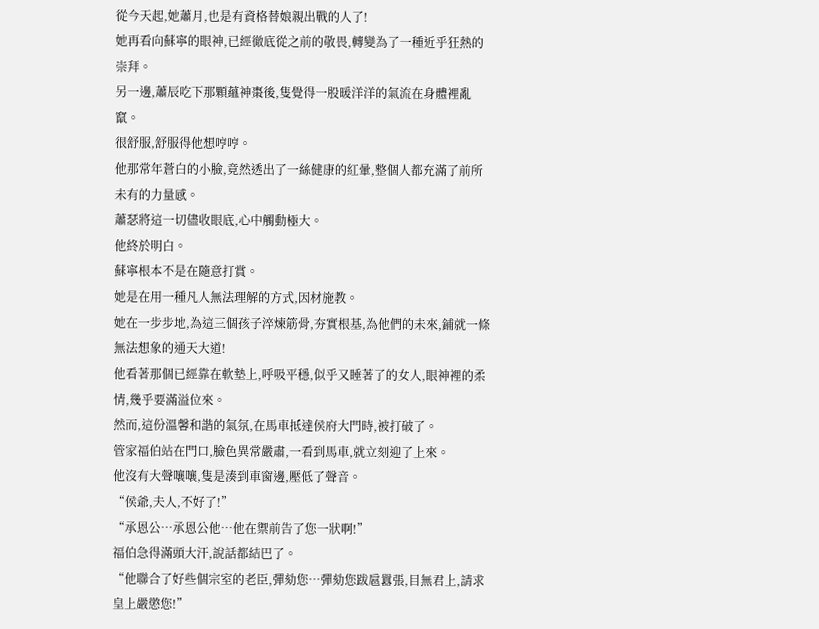從今天起,她蕭月,也是有資格替娘親出戰的人了!
她再看向蘇寧的眼神,已經徹底從之前的敬畏,轉變為了一種近乎狂熱的崇拜。
另一邊,蕭辰吃下那顆蘊神棗後,隻覺得一股暖洋洋的氣流在身體裡亂竄。
很舒服,舒服得他想哼哼。
他那常年蒼白的小臉,竟然透出了一絲健康的紅暈,整個人都充滿了前所未有的力量感。
蕭瑟將這一切儘收眼底,心中觸動極大。
他終於明白。
蘇寧根本不是在隨意打賞。
她是在用一種凡人無法理解的方式,因材施教。
她在一步步地,為這三個孩子淬煉筋骨,夯實根基,為他們的未來,鋪就一條無法想象的通天大道!
他看著那個已經靠在軟墊上,呼吸平穩,似乎又睡著了的女人,眼神裡的柔情,幾乎要滿溢位來。
然而,這份溫馨和諧的氣氛,在馬車抵達侯府大門時,被打破了。
管家福伯站在門口,臉色異常嚴肅,一看到馬車,就立刻迎了上來。
他沒有大聲嚷嚷,隻是湊到車窗邊,壓低了聲音。
“侯爺,夫人,不好了!”
“承恩公…承恩公他…他在禦前告了您一狀啊!”
福伯急得滿頭大汗,說話都結巴了。
“他聯合了好些個宗室的老臣,彈劾您…彈劾您跋扈囂張,目無君上,請求皇上嚴懲您!”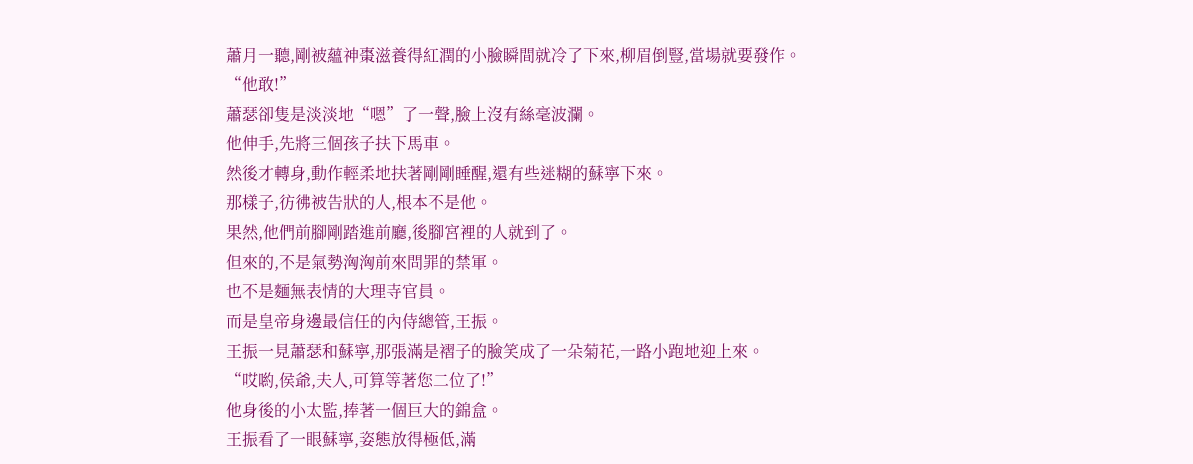蕭月一聽,剛被蘊神棗滋養得紅潤的小臉瞬間就冷了下來,柳眉倒豎,當場就要發作。
“他敢!”
蕭瑟卻隻是淡淡地“嗯”了一聲,臉上沒有絲毫波瀾。
他伸手,先將三個孩子扶下馬車。
然後才轉身,動作輕柔地扶著剛剛睡醒,還有些迷糊的蘇寧下來。
那樣子,彷彿被告狀的人,根本不是他。
果然,他們前腳剛踏進前廳,後腳宮裡的人就到了。
但來的,不是氣勢洶洶前來問罪的禁軍。
也不是麵無表情的大理寺官員。
而是皇帝身邊最信任的內侍總管,王振。
王振一見蕭瑟和蘇寧,那張滿是褶子的臉笑成了一朵菊花,一路小跑地迎上來。
“哎喲,侯爺,夫人,可算等著您二位了!”
他身後的小太監,捧著一個巨大的錦盒。
王振看了一眼蘇寧,姿態放得極低,滿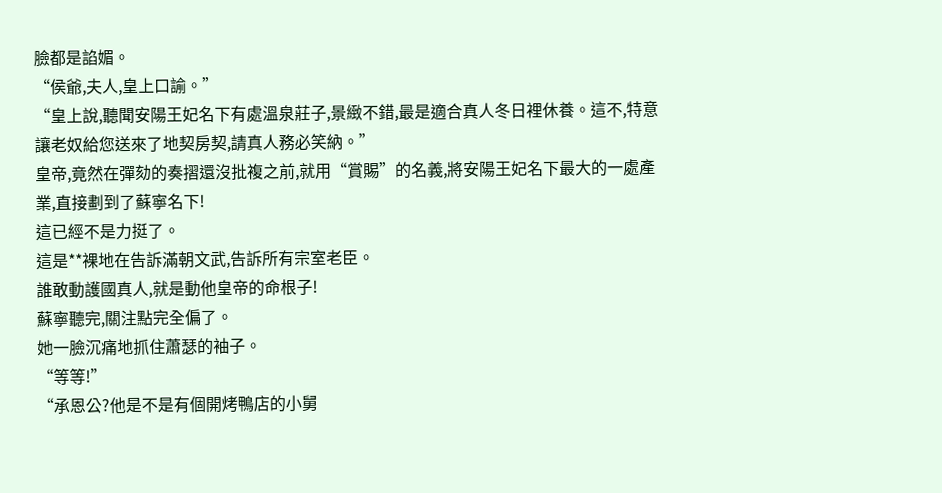臉都是諂媚。
“侯爺,夫人,皇上口諭。”
“皇上說,聽聞安陽王妃名下有處溫泉莊子,景緻不錯,最是適合真人冬日裡休養。這不,特意讓老奴給您送來了地契房契,請真人務必笑納。”
皇帝,竟然在彈劾的奏摺還沒批複之前,就用“賞賜”的名義,將安陽王妃名下最大的一處產業,直接劃到了蘇寧名下!
這已經不是力挺了。
這是**裸地在告訴滿朝文武,告訴所有宗室老臣。
誰敢動護國真人,就是動他皇帝的命根子!
蘇寧聽完,關注點完全偏了。
她一臉沉痛地抓住蕭瑟的袖子。
“等等!”
“承恩公?他是不是有個開烤鴨店的小舅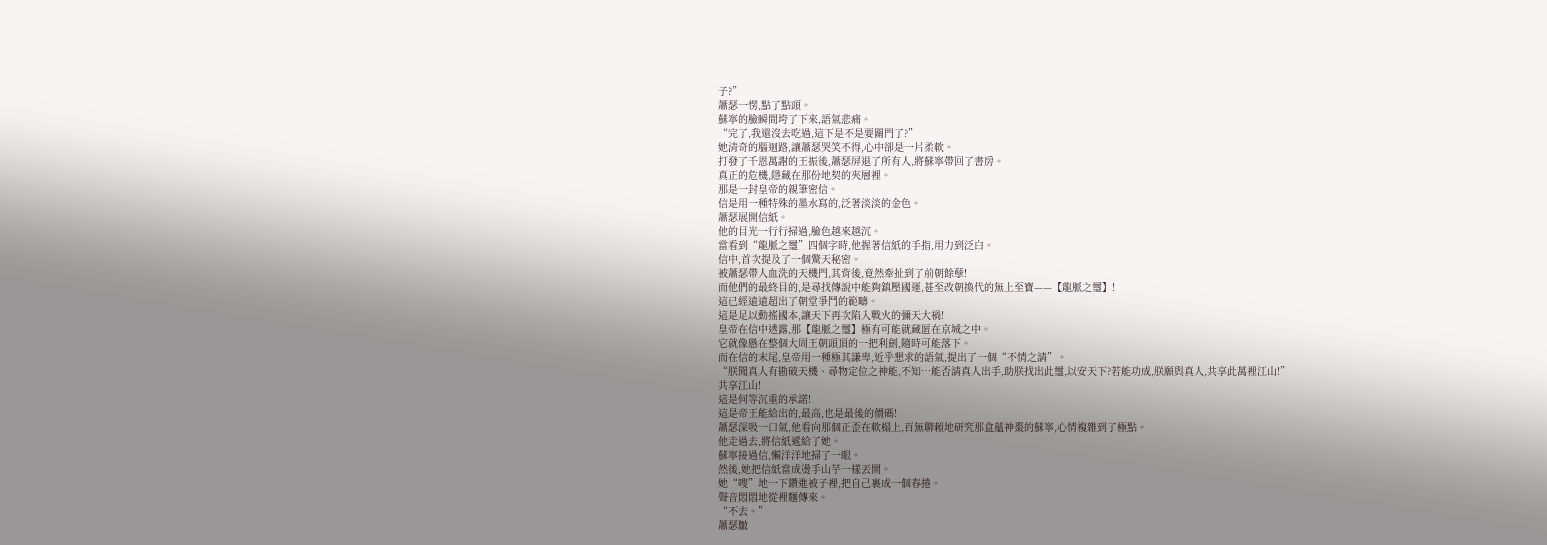子?”
蕭瑟一愣,點了點頭。
蘇寧的臉瞬間垮了下來,語氣悲痛。
“完了,我還沒去吃過,這下是不是要關門了?”
她清奇的腦迴路,讓蕭瑟哭笑不得,心中卻是一片柔軟。
打發了千恩萬謝的王振後,蕭瑟屏退了所有人,將蘇寧帶回了書房。
真正的危機,隱藏在那份地契的夾層裡。
那是一封皇帝的親筆密信。
信是用一種特殊的墨水寫的,泛著淡淡的金色。
蕭瑟展開信紙。
他的目光一行行掃過,臉色越來越沉。
當看到“龍脈之璽”四個字時,他握著信紙的手指,用力到泛白。
信中,首次提及了一個驚天秘密。
被蕭瑟帶人血洗的天機門,其背後,竟然牽扯到了前朝餘孽!
而他們的最終目的,是尋找傳說中能夠鎮壓國運,甚至改朝換代的無上至寶——【龍脈之璽】!
這已經遠遠超出了朝堂爭鬥的範疇。
這是足以動搖國本,讓天下再次陷入戰火的彌天大禍!
皇帝在信中透露,那【龍脈之璽】極有可能就藏匿在京城之中。
它就像懸在整個大周王朝頭頂的一把利劍,隨時可能落下。
而在信的末尾,皇帝用一種極其謙卑,近乎懇求的語氣,提出了一個“不情之請”。
“朕聞真人有勘破天機、尋物定位之神能,不知…能否請真人出手,助朕找出此璽,以安天下?若能功成,朕願與真人,共享此萬裡江山!”
共享江山!
這是何等沉重的承諾!
這是帝王能給出的,最高,也是最後的價碼!
蕭瑟深吸一口氣,他看向那個正歪在軟榻上,百無聊賴地研究那盒蘊神棗的蘇寧,心情複雜到了極點。
他走過去,將信紙遞給了她。
蘇寧接過信,懶洋洋地掃了一眼。
然後,她把信紙當成燙手山芋一樣丟開。
她“嗖”地一下鑽進被子裡,把自己裹成一個春捲。
聲音悶悶地從裡麵傳來。
“不去。”
蕭瑟皺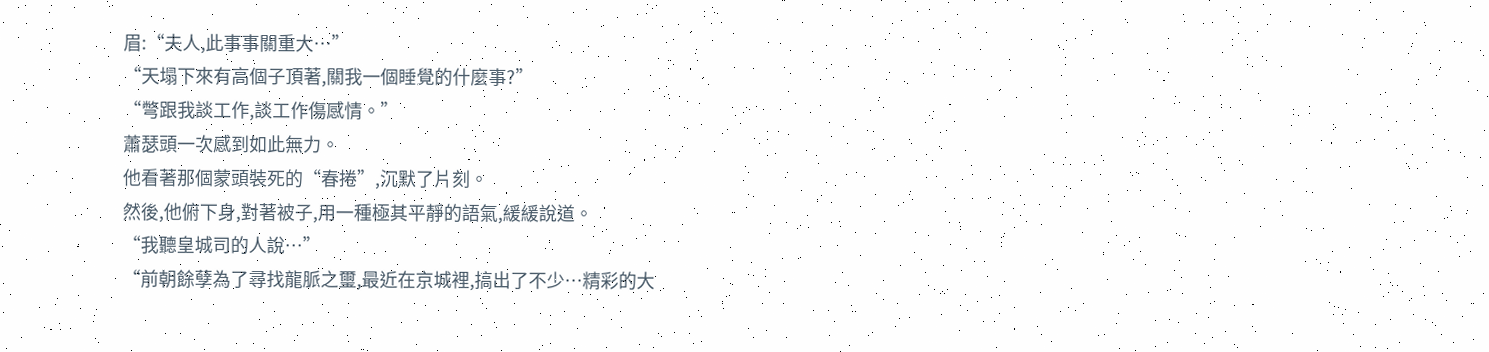眉:“夫人,此事事關重大…”
“天塌下來有高個子頂著,關我一個睡覺的什麼事?”
“彆跟我談工作,談工作傷感情。”
蕭瑟頭一次感到如此無力。
他看著那個蒙頭裝死的“春捲”,沉默了片刻。
然後,他俯下身,對著被子,用一種極其平靜的語氣,緩緩說道。
“我聽皇城司的人說…”
“前朝餘孽為了尋找龍脈之璽,最近在京城裡,搞出了不少…精彩的大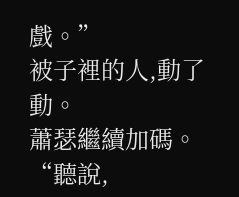戲。”
被子裡的人,動了動。
蕭瑟繼續加碼。
“聽說,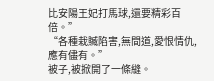比安陽王妃打馬球,還要精彩百倍。”
“各種栽贓陷害,無間道,愛恨情仇,應有儘有。”
被子,被掀開了一條縫。